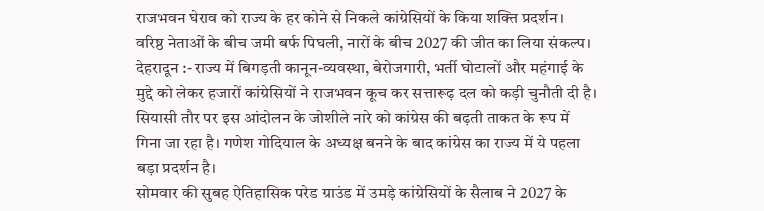राजभवन घेराव को राज्य के हर कोने से निकले कांग्रेसियों के किया शक्ति प्रदर्शन।
वरिष्ठ नेताओं के बीच जमी बर्फ पिघली, नारों के बीच 2027 की जीत का लिया संकल्प।
देहरादून :- राज्य में बिगड़ती कानून-व्यवस्था, बेरोजगारी, भर्ती घोटालों और महंगाई के मुद्दे को लेकर हजारों कांग्रेसियों ने राजभवन कूच कर सत्तारूढ़ दल को कड़ी चुनौती दी है। सियासी तौर पर इस आंदोलन के जोशीले नारे को कांग्रेस की बढ़ती ताकत के रूप में गिना जा रहा है। गणेश गोदियाल के अध्यक्ष बनने के बाद कांग्रेस का राज्य में ये पहला बड़ा प्रदर्शन है।
सोमवार की सुबह ऐतिहासिक परेड ग्राउंड में उमड़े कांग्रेसियों के सैलाब ने 2027 के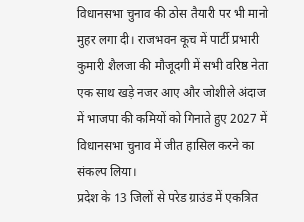विधानसभा चुनाव की ठोस तैयारी पर भी मानो मुहर लगा दी। राजभवन कूच में पार्टी प्रभारी कुमारी शैलजा की मौजूदगी में सभी वरिष्ठ नेता एक साथ खड़े नजर आए और जोशीले अंदाज में भाजपा की कमियों को गिनाते हुए 2027 में विधानसभा चुनाव में जीत हासिल करने का संकल्प लिया।
प्रदेश के 13 जिलों से परेड ग्राउंड में एकत्रित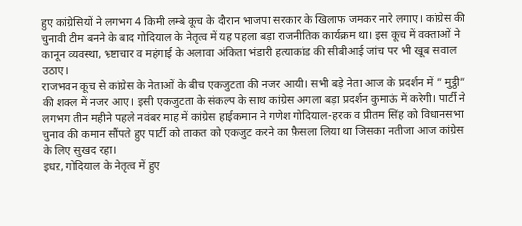हुए कांग्रेसियों ने लगभग 4 किमी लम्बे कूच के दौरान भाजपा सरकार के खिलाफ जमकर नारे लगाए। कांग्रेस की चुनावी टीम बनने के बाद गोदियाल के नेतृत्व में यह पहला बड़ा राजनीतिक कार्यक्रम था। इस कूच में वक्ताओं ने कानून व्यवस्था, भ्र्ष्टाचार व महंगाई के अलावा अंकिता भंडारी हत्याकांड की सीबीआई जांच पर भी खूब सवाल उठाए।
राजभवन कूच से कांग्रेस के नेताओं के बीच एकजुटता की नजर आयी। सभी बड़े नेता आज के प्रदर्शन में ” मुट्ठी” की शक्ल में नजर आए। इसी एकजुटता के संकल्प के साथ कांग्रेस अगला बड़ा प्रदर्शन कुमाऊं में करेगी। पार्टी ने लगभग तीन महीने पहले नवंबर माह में कांग्रेस हाईकमान ने गणेश गोदियाल-हरक व प्रीतम सिंह को विधानसभा चुनाव की कमान सौंपते हुए पार्टी को ताकत को एकजुट करने का फ़ैसला लिया था जिसका नतीजा आज कांग्रेस के लिए सुखद रहा।
इधऱ, गोदियाल के नेतृत्व में हुए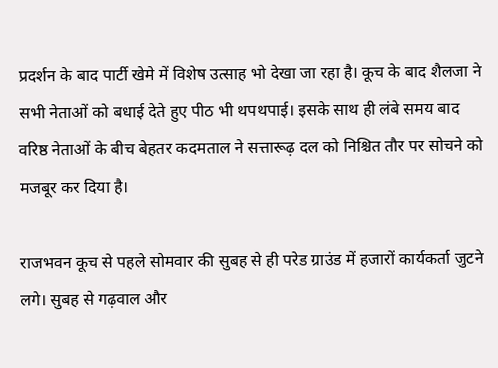प्रदर्शन के बाद पार्टी खेमे में विशेष उत्साह भो देखा जा रहा है। कूच के बाद शैलजा ने सभी नेताओं को बधाई देते हुए पीठ भी थपथपाई। इसके साथ ही लंबे समय बाद वरिष्ठ नेताओं के बीच बेहतर कदमताल ने सत्तारूढ़ दल को निश्चित तौर पर सोचने को मजबूर कर दिया है।

राजभवन कूच से पहले सोमवार की सुबह से ही परेड ग्राउंड में हजारों कार्यकर्ता जुटने लगे। सुबह से गढ़वाल और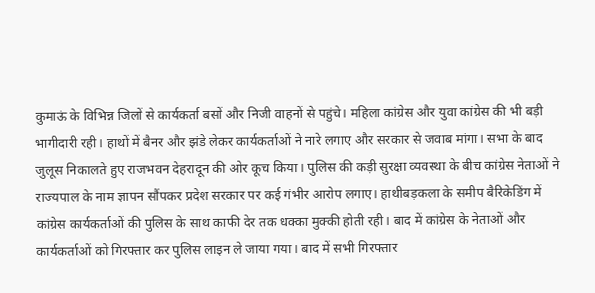कुमाऊं के विभिन्न जिलों से कार्यकर्ता बसों और निजी वाहनों से पहुंचे। महिला कांग्रेस और युवा कांग्रेस की भी बड़ी भागीदारी रही। हाथों में बैनर और झंडे लेकर कार्यकर्ताओं ने नारे लगाए और सरकार से जवाब मांगा। सभा के बाद जुलूस निकालते हुए राजभवन देहरादून की ओर कूच किया। पुलिस की कड़ी सुरक्षा व्यवस्था के बीच कांग्रेस नेताओं ने राज्यपाल के नाम ज्ञापन सौंपकर प्रदेश सरकार पर कई गंभीर आरोप लगाए। हाथीबड़कला के समीप बैरिकेडिंग में कांग्रेस कार्यकर्ताओं की पुलिस के साथ काफी देर तक धक्का मुक्की होती रही। बाद में कांग्रेस के नेताओं और कार्यकर्ताओं को गिरफ्तार कर पुलिस लाइन ले जाया गया। बाद में सभी गिरफ्तार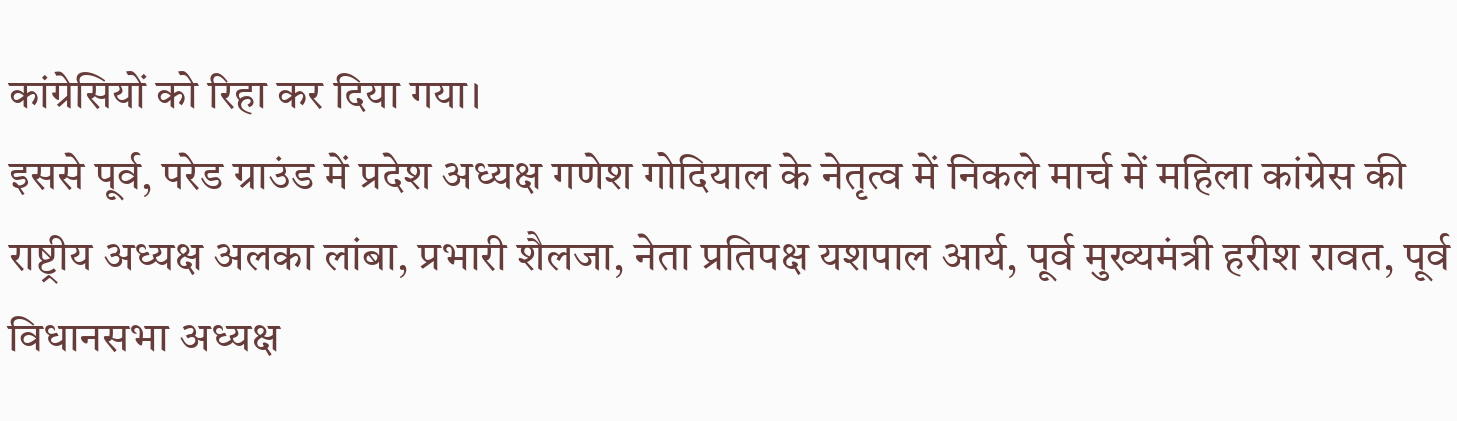कांग्रेसियों को रिहा कर दिया गया।
इससे पूर्व, परेड ग्राउंड में प्रदेश अध्यक्ष गणेश गोदियाल के नेतृत्व में निकले मार्च में महिला कांग्रेस की राष्ट्रीय अध्यक्ष अलका लांबा, प्रभारी शैलजा, नेता प्रतिपक्ष यशपाल आर्य, पूर्व मुख्यमंत्री हरीश रावत, पूर्व विधानसभा अध्यक्ष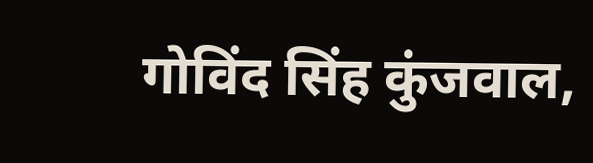गोविंद सिंह कुंजवाल,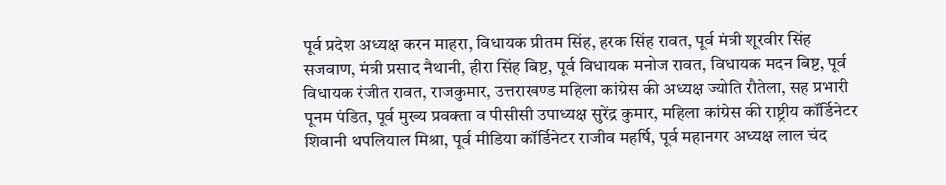पूर्व प्रदेश अध्यक्ष करन माहरा, विधायक प्रीतम सिंह, हरक सिंह रावत, पूर्व मंत्री शूरवीर सिंह सजवाण, मंत्री प्रसाद नैथानी, हीरा सिंह बिष्ट, पूर्व विधायक मनोज रावत, विधायक मदन बिष्ट, पूर्व विधायक रंजीत रावत, राजकुमार, उत्तराखण्ड महिला कांग्रेस की अध्यक्ष ज्योति रौतेला, सह प्रभारी पूनम पंडित, पूर्व मुख्य प्रवक्ता व पीसीसी उपाध्यक्ष सुरेंद्र कुमार, महिला कांग्रेस की राष्ट्रीय कॉर्डिनेटर शिवानी थपलियाल मिश्रा, पूर्व मीडिया कॉर्डिनेटर राजीव महर्षि, पूर्व महानगर अध्यक्ष लाल चंद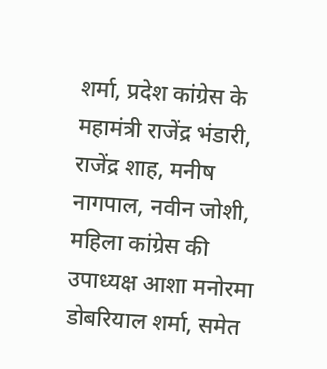शर्मा, प्रदेश कांग्रेस के महामंत्री राजेंद्र भंडारी, राजेंद्र शाह, मनीष नागपाल, नवीन जोशी, महिला कांग्रेस की उपाध्यक्ष आशा मनोरमा डोबरियाल शर्मा, समेत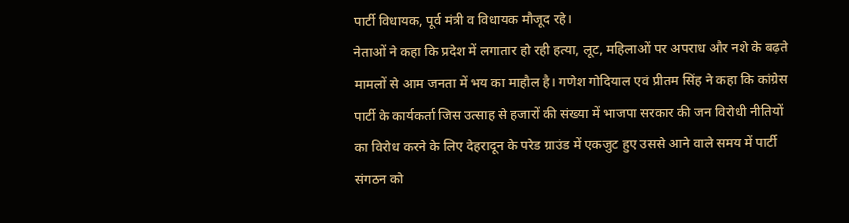पार्टी विधायक, पूर्व मंत्री व विधायक मौजूद रहे।
नेताओं ने कहा कि प्रदेश में लगातार हो रही हत्या, लूट, महिलाओं पर अपराध और नशे के बढ़ते मामलों से आम जनता में भय का माहौल है। गणेश गोदियाल एवं प्रीतम सिंह ने कहा कि कांग्रेस पार्टी के कार्यकर्ता जिस उत्साह से हजारों की संख्या में भाजपा सरकार की जन विरोधी नीतियों का विरोध करने के लिए देहरादून के परेड ग्राउंड में एकजुट हुए उससे आने वाले समय में पार्टी संगठन को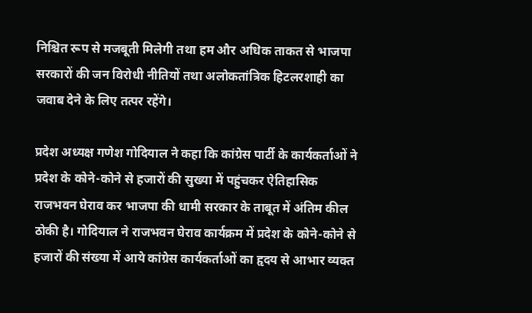निश्चित रूप से मजबूती मिलेगी तथा हम और अधिक ताकत से भाजपा सरकारों की जन विरोधी नीतियों तथा अलोकतांत्रिक हिटलरशाही का जवाब देने के लिए तत्पर रहेंगे।

प्रदेश अध्यक्ष गणेश गोदियाल ने कहा कि कांग्रेस पार्टी के कार्यकर्ताओं ने प्रदेश के कोने-कोने से हजारों की सुख्या में पहुंचकर ऐतिहासिक राजभवन घेराव कर भाजपा की धामी सरकार के ताबूत में अंतिम कील ठोकी है। गोदियाल ने राजभवन घेराव कार्यक्रम में प्रदेश के कोने-कोने से हजारों की संख्या में आये कांग्रेस कार्यकर्ताओं का हृदय से आभार व्यक्त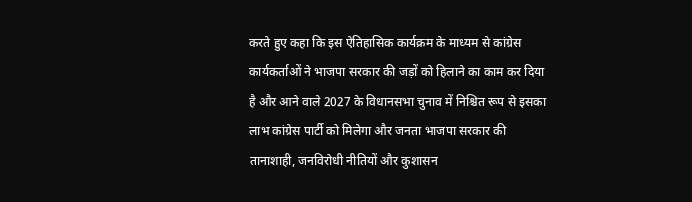करते हुए कहा कि इस ऐतिहासिक कार्यक्रम के माध्यम से कांग्रेस कार्यकर्ताओं ने भाजपा सरकार की जड़ों को हिलाने का काम कर दिया है और आने वाले 2027 के विधानसभा चुनाव में निश्चित रूप से इसका लाभ कांग्रेस पार्टी को मिलेगा और जनता भाजपा सरकार की तानाशाही, जनविरोधी नीतियों और कुशासन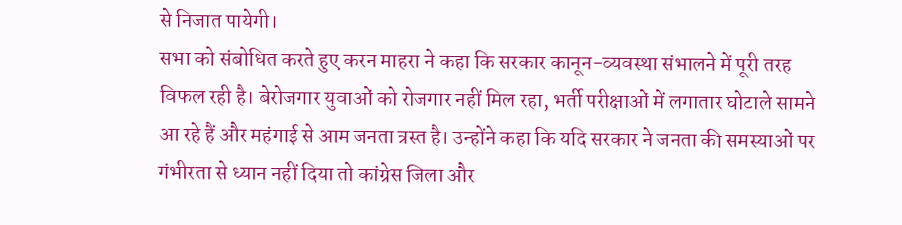से निजात पायेगी।
सभा को संबोधित करते हुए करन माहरा ने कहा कि सरकार कानून-व्यवस्था संभालने में पूरी तरह विफल रही है। बेरोजगार युवाओं को रोजगार नहीं मिल रहा, भर्ती परीक्षाओं में लगातार घोटाले सामने आ रहे हैं और महंगाई से आम जनता त्रस्त है। उन्होंने कहा कि यदि सरकार ने जनता की समस्याओं पर गंभीरता से ध्यान नहीं दिया तो कांग्रेस जिला और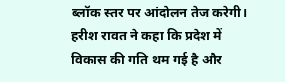ब्लॉक स्तर पर आंदोलन तेज करेगी। हरीश रावत ने कहा कि प्रदेश में विकास की गति थम गई है और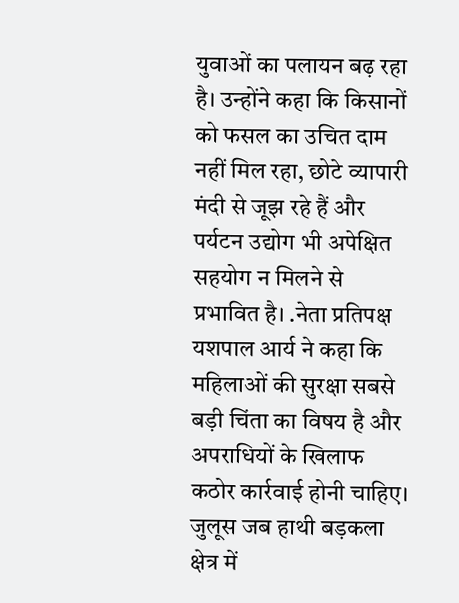युवाओं का पलायन बढ़ रहा है। उन्होंने कहा कि किसानों को फसल का उचित दाम नहीं मिल रहा, छोटे व्यापारी मंदी से जूझ रहे हैं और पर्यटन उद्योग भी अपेक्षित सहयोग न मिलने से प्रभावित है। .नेता प्रतिपक्ष यशपाल आर्य ने कहा कि महिलाओं की सुरक्षा सबसे बड़ी चिंता का विषय है और अपराधियों के खिलाफ कठोर कार्रवाई होनी चाहिए।
जुलूस जब हाथी बड़कला क्षेत्र में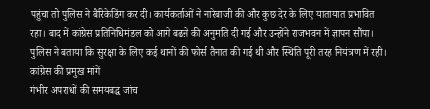पहुंचा तो पुलिस ने बैरिकेडिंग कर दी। कार्यकर्ताओं ने नारेबाजी की और कुछ देर के लिए यातायात प्रभावित रहा। बाद में कांग्रेस प्रतिनिधिमंडल को आगे बढऩे की अनुमति दी गई और उन्होंने राजभवन में ज्ञापन सौंपा। पुलिस ने बताया कि सुरक्षा के लिए कई थानों की फोर्स तैनात की गई थी और स्थिति पूरी तरह नियंत्रण में रही।
कांग्रेस की प्रमुख मांगें
गंभीर अपराधों की समयबद्ध जांच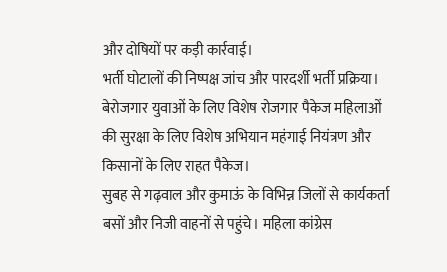और दोषियों पर कड़ी कार्रवाई।
भर्ती घोटालों की निष्पक्ष जांच और पारदर्शी भर्ती प्रक्रिया।
बेरोजगार युवाओं के लिए विशेष रोजगार पैकेज महिलाओं की सुरक्षा के लिए विशेष अभियान महंगाई नियंत्रण और किसानों के लिए राहत पैकेज।
सुबह से गढ़वाल और कुमाऊं के विभिन्न जिलों से कार्यकर्ता बसों और निजी वाहनों से पहुंचे। महिला कांग्रेस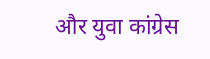और युवा कांग्रेस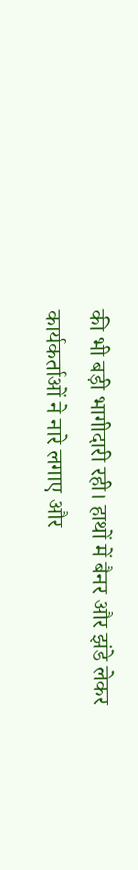की भी बड़ी भागीदारी रही। हाथों में बैनर और झंडे लेकर कार्यकर्ताओं ने नारे लगाए और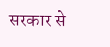सरकार से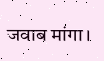जवाब मांगा।